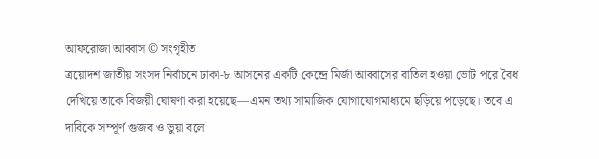আফরোজা আব্বাস © সংগৃহীত
ত্রয়োদশ জাতীয় সংসদ নির্বাচনে ঢাকা-৮ আসনের একটি কেন্দ্রে মির্জা আব্বাসের বাতিল হওয়া ভোট পরে বৈধ দেখিয়ে তাকে বিজয়ী ঘোষণা করা হয়েছে—এমন তথ্য সামাজিক যোগাযোগমাধ্যমে ছড়িয়ে পড়েছে। তবে এ দাবিকে সম্পূর্ণ গুজব ও ভুয়া বলে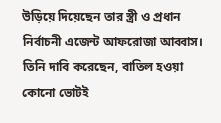উড়িয়ে দিয়েছেন তার স্ত্রী ও প্রধান নির্বাচনী এজেন্ট আফরোজা আব্বাস। তিনি দাবি করেছেন, বাতিল হওয়া কোনো ভোটই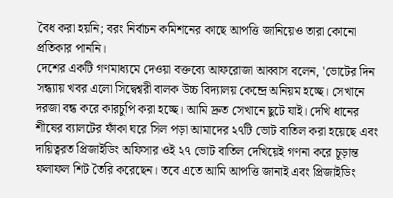বৈধ করা হয়নি; বরং নির্বাচন কমিশনের কাছে আপত্তি জানিয়েও তারা কোনো প্রতিকার পাননি।
দেশের একটি গণমাধ্যমে দেওয়া বক্তব্যে আফরোজা আব্বাস বলেন, 'ভোটের দিন সন্ধ্যায় খবর এলো সিদ্বেশ্বরী বালক উচ্চ বিদ্যালয় কেন্দ্রে অনিয়ম হচ্ছে। সেখানে দরজা বন্ধ করে কারচুপি করা হচ্ছে। আমি দ্রুত সেখানে ছুটে যাই। দেখি ধানের শীষের ব্যালটের ফাঁকা ঘরে সিল পড়া আমাদের ২৭টি ভোট বাতিল করা হয়েছে এবং দায়িত্বরত প্রিজাইডিং অফিসার ওই ২৭ ভোট বাতিল দেখিয়েই গণনা করে চূড়ান্ত ফলাফল শিট তৈরি করেছেন। তবে এতে আমি আপত্তি জানাই এবং প্রিজাইডিং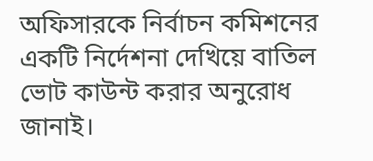অফিসারকে নির্বাচন কমিশনের একটি নির্দেশনা দেখিয়ে বাতিল ভোট কাউন্ট করার অনুরোধ জানাই।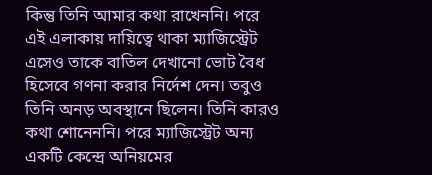কিন্তু তিনি আমার কথা রাখেননি। পরে এই এলাকায় দায়িত্বে থাকা ম্যাজিস্ট্রেট এসেও তাকে বাতিল দেখানো ভোট বৈধ হিসেবে গণনা করার নির্দেশ দেন। তবুও তিনি অনড় অবস্থানে ছিলেন। তিনি কারও কথা শোনেননি। পরে ম্যাজিস্ট্রেট অন্য একটি কেন্দ্রে অনিয়মের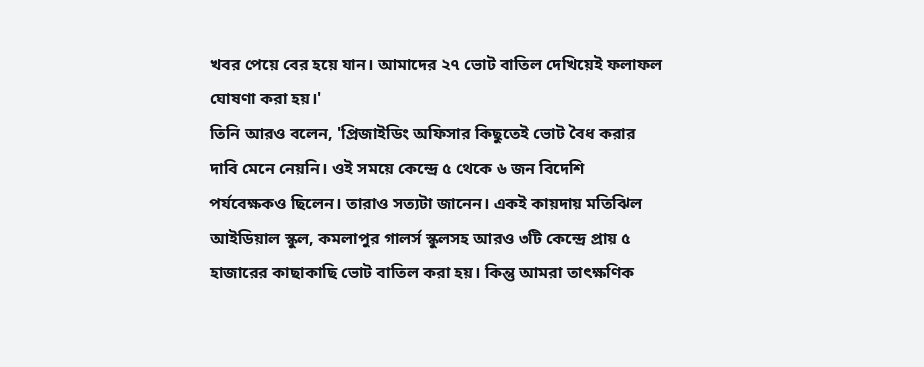খবর পেয়ে বের হয়ে যান। আমাদের ২৭ ভোট বাতিল দেখিয়েই ফলাফল ঘোষণা করা হয়।'
তিনি আরও বলেন, 'প্রিজাইডিং অফিসার কিছুতেই ভোট বৈধ করার দাবি মেনে নেয়নি। ওই সময়ে কেন্দ্রে ৫ থেকে ৬ জন বিদেশি পর্যবেক্ষকও ছিলেন। তারাও সত্যটা জানেন। একই কায়দায় মতিঝিল আইডিয়াল স্কুল, কমলাপুর গালর্স স্কুলসহ আরও ৩টি কেন্দ্রে প্রায় ৫ হাজারের কাছাকাছি ভোট বাতিল করা হয়। কিন্তু আমরা তাৎক্ষণিক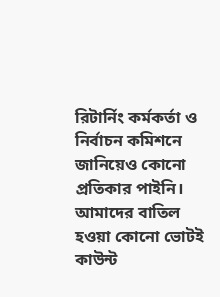রিটার্নিং কর্মকর্তা ও নির্বাচন কমিশনে জানিয়েও কোনো প্রতিকার পাইনি। আমাদের বাতিল হওয়া কোনো ভোটই কাউন্ট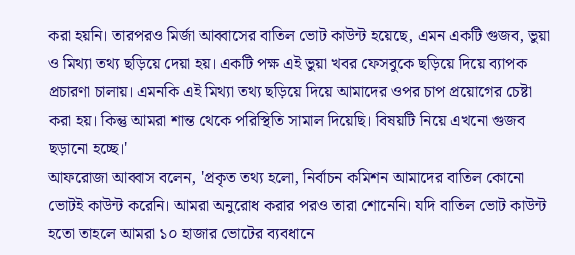করা হয়নি। তারপরও মির্জা আব্বাসের বাতিল ভোট কাউন্ট হয়েছে, এমন একটি গুজব, ভুয়া ও মিথ্যা তথ্য ছড়িয়ে দেয়া হয়। একটি পক্ষ এই ভুয়া খবর ফেসবুকে ছড়িয়ে দিয়ে ব্যাপক প্রচারণা চালায়। এমনকি এই মিথ্যা তথ্য ছড়িয়ে দিয়ে আমাদের ওপর চাপ প্রয়োগের চেষ্টা করা হয়। কিন্তু আমরা শান্ত থেকে পরিস্থিতি সামাল দিয়েছি। বিষয়টি নিয়ে এখনো গুজব ছড়ানো হচ্ছে।'
আফরোজা আব্বাস বলেন, 'প্রকৃত তথ্য হলো, নির্বাচন কমিশন আমাদের বাতিল কোনো ভোটই কাউন্ট করেনি। আমরা অনুরোধ করার পরও তারা শোনেনি। যদি বাতিল ভোট কাউন্ট হতো তাহলে আমরা ১০ হাজার ভোটের ব্যবধানে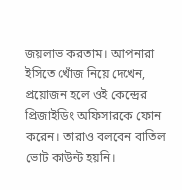জয়লাভ করতাম। আপনারা ইসিতে খোঁজ নিয়ে দেখেন, প্রয়োজন হলে ওই কেন্দ্রের প্রিজাইডিং অফিসারকে ফোন করেন। তারাও বলবেন বাতিল ভোট কাউন্ট হয়নি।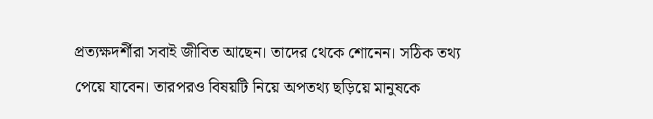প্রত্যক্ষদর্শীরা সবাই জীবিত আছেন। তাদের থেকে শোনেন। সঠিক তথ্য পেয়ে যাবেন। তারপরও বিষয়টি নিয়ে অপতথ্য ছড়িয়ে মানুষকে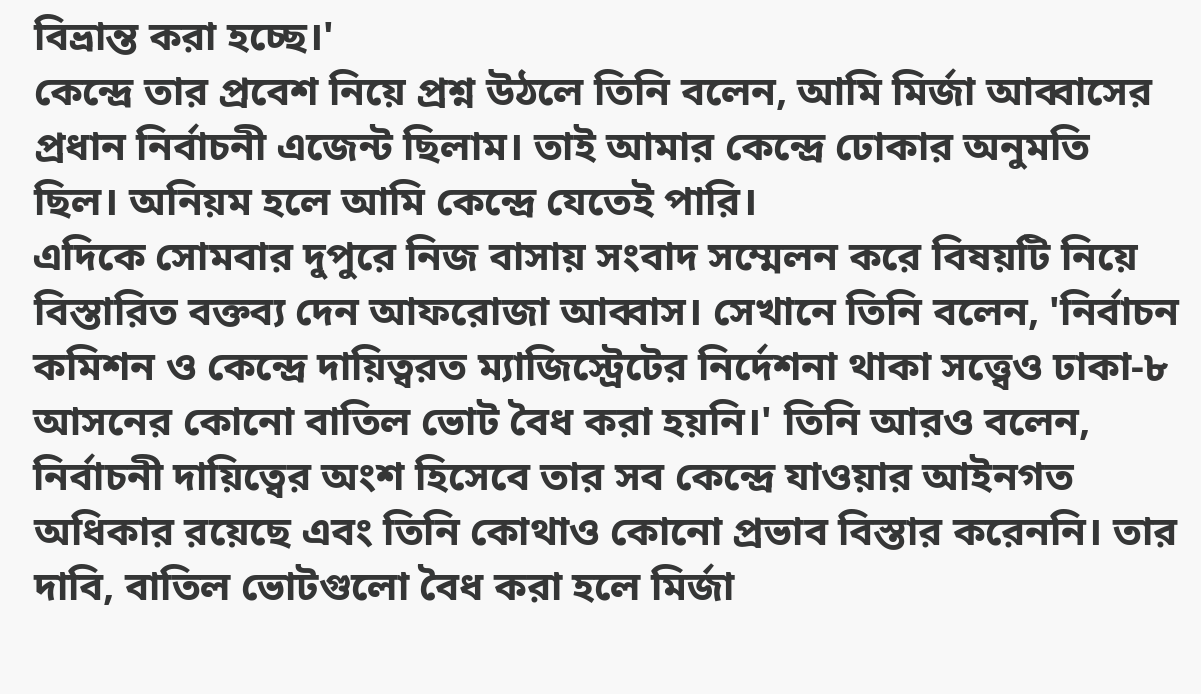বিভ্রান্ত করা হচ্ছে।'
কেন্দ্রে তার প্রবেশ নিয়ে প্রশ্ন উঠলে তিনি বলেন, আমি মির্জা আব্বাসের প্রধান নির্বাচনী এজেন্ট ছিলাম। তাই আমার কেন্দ্রে ঢোকার অনুমতি ছিল। অনিয়ম হলে আমি কেন্দ্রে যেতেই পারি।
এদিকে সোমবার দুপুরে নিজ বাসায় সংবাদ সম্মেলন করে বিষয়টি নিয়ে বিস্তারিত বক্তব্য দেন আফরোজা আব্বাস। সেখানে তিনি বলেন, 'নির্বাচন কমিশন ও কেন্দ্রে দায়িত্বরত ম্যাজিস্ট্রেটের নির্দেশনা থাকা সত্ত্বেও ঢাকা-৮ আসনের কোনো বাতিল ভোট বৈধ করা হয়নি।' তিনি আরও বলেন, নির্বাচনী দায়িত্বের অংশ হিসেবে তার সব কেন্দ্রে যাওয়ার আইনগত অধিকার রয়েছে এবং তিনি কোথাও কোনো প্রভাব বিস্তার করেননি। তার দাবি, বাতিল ভোটগুলো বৈধ করা হলে মির্জা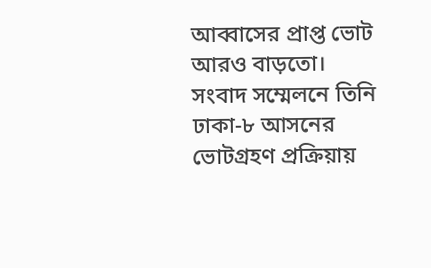আব্বাসের প্রাপ্ত ভোট আরও বাড়তো।
সংবাদ সম্মেলনে তিনি ঢাকা-৮ আসনের ভোটগ্রহণ প্রক্রিয়ায়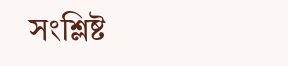সংশ্লিষ্ট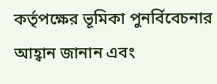কর্তৃপক্ষের ভূমিকা পুনর্বিবেচনার আহ্বান জানান এবং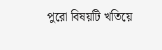পুরো বিষয়টি খতিয়ে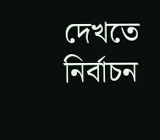দেখতে নির্বাচন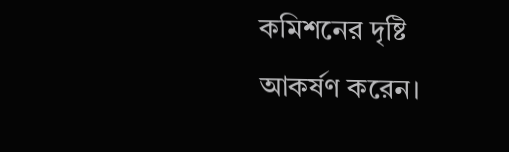কমিশনের দৃষ্টি আকর্ষণ করেন।